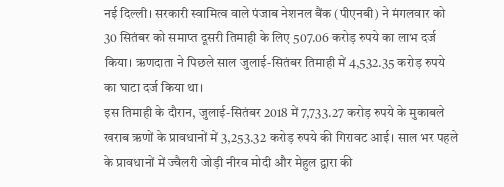नई दिल्ली। सरकारी स्वामित्व वाले पंजाब नेशनल बैंक (पीएनबी) ने मंगलवार को 30 सितंबर को समाप्त दूसरी तिमाही के लिए 507.06 करोड़ रुपये का लाभ दर्ज किया। ऋणदाता ने पिछले साल जुलाई-सितंबर तिमाही में 4,532.35 करोड़ रुपये का घाटा दर्ज किया था।
इस तिमाही के दौरान, जुलाई-सितंबर 2018 में 7,733.27 करोड़ रुपये के मुकाबले खराब ऋणों के प्रावधानों में 3,253.32 करोड़ रुपये की गिरावट आई। साल भर पहले के प्रावधानों में ज्वैलरी जोड़ी नीरव मोदी और मेहुल द्वारा की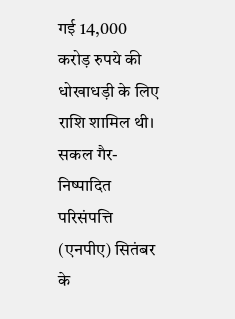गई 14,000 करोड़ रुपये की धोखाधड़ी के लिए राशि शामिल थी।
सकल गैर-निष्पादित परिसंपत्ति (एनपीए) सितंबर के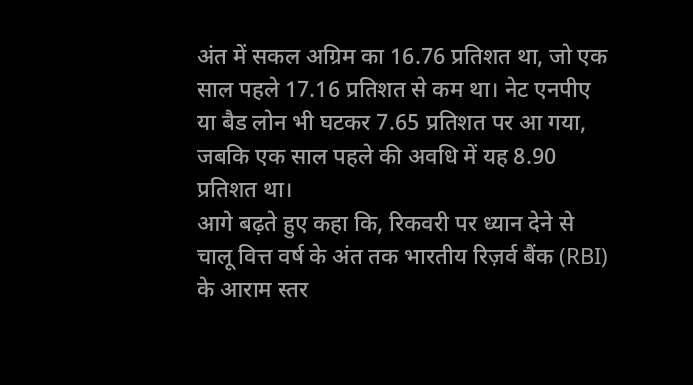अंत में सकल अग्रिम का 16.76 प्रतिशत था, जो एक साल पहले 17.16 प्रतिशत से कम था। नेट एनपीए या बैड लोन भी घटकर 7.65 प्रतिशत पर आ गया, जबकि एक साल पहले की अवधि में यह 8.90 प्रतिशत था।
आगे बढ़ते हुए कहा कि, रिकवरी पर ध्यान देने से चालू वित्त वर्ष के अंत तक भारतीय रिज़र्व बैंक (RBI) के आराम स्तर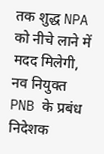तक शुद्ध NPA को नीचे लाने में मदद मिलेगी, नव नियुक्त PNB के प्रबंध निदेशक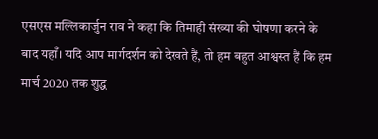एसएस मल्लिकार्जुन राव ने कहा कि तिमाही संख्या की घोषणा करने के बाद यहाँ। यदि आप मार्गदर्शन को देखते हैं, तो हम बहुत आश्वस्त हैं कि हम मार्च 2020 तक शुद्ध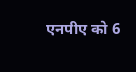एनपीए को 6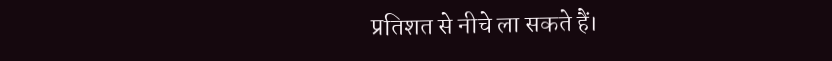प्रतिशत से नीचे ला सकते हैं।